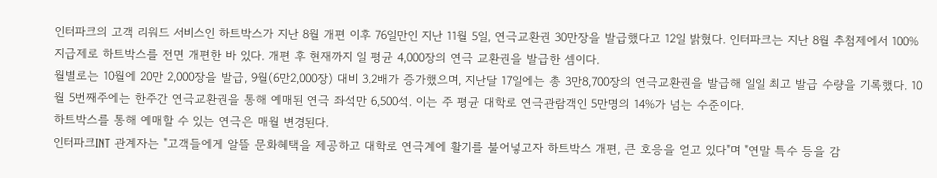인터파크의 고객 리워드 서비스인 하트박스가 지난 8월 개편 이후 76일만인 지난 11월 5일, 연극교환권 30만장을 발급했다고 12일 밝혔다. 인터파크는 지난 8월 추첨제에서 100% 지급제로 하트박스를 전면 개편한 바 있다. 개편 후 현재까지 일 평균 4,000장의 연극 교환권을 발급한 셈이다.
월별로는 10월에 20만 2,000장을 발급, 9월(6만2,000장) 대비 3.2배가 증가했으며, 지난달 17일에는 총 3만8,700장의 연극교환권을 발급해 일일 최고 발급 수량을 기록했다. 10월 5번째주에는 한주간 연극교환권을 통해 예매된 연극 좌석만 6,500석. 이는 주 평균 대학로 연극관람객인 5만명의 14%가 넘는 수준이다.
하트박스를 통해 예매할 수 있는 연극은 매월 변경된다.
인터파크INT 관계자는 "고객들에게 알뜰 문화혜택을 제공하고 대학로 연극계에 활기를 불어넣고자 하트박스 개편, 큰 호응을 얻고 있다"며 "연말 특수 등을 감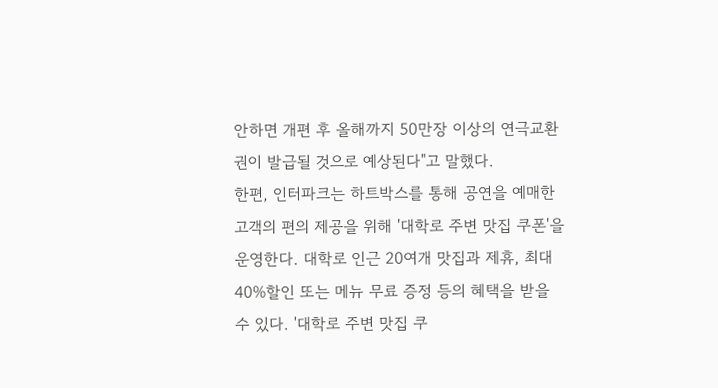안하면 개편 후 올해까지 50만장 이상의 연극교환권이 발급될 것으로 예상된다"고 말했다.
한편, 인터파크는 하트박스를 통해 공연을 예매한 고객의 편의 제공을 위해 '대학로 주변 맛집 쿠폰'을 운영한다. 대학로 인근 20여개 맛집과 제휴, 최대 40%할인 또는 메뉴 무료 증정 등의 혜택을 받을 수 있다. '대학로 주변 맛집 쿠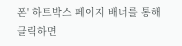폰' 하트박스 페이지 배너를 통해 클릭하면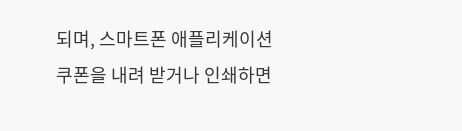되며, 스마트폰 애플리케이션 쿠폰을 내려 받거나 인쇄하면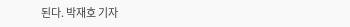된다. 박재호 기자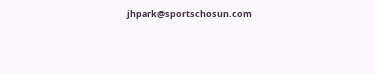jhpark@sportschosun.com